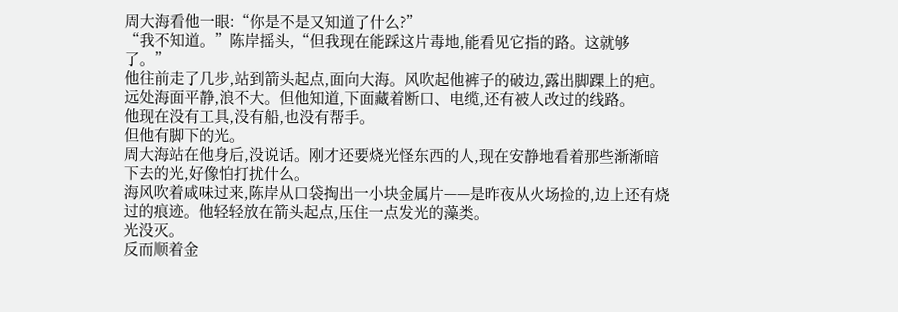周大海看他一眼:“你是不是又知道了什么?”
“我不知道。”陈岸摇头,“但我现在能踩这片毒地,能看见它指的路。这就够了。”
他往前走了几步,站到箭头起点,面向大海。风吹起他裤子的破边,露出脚踝上的疤。远处海面平静,浪不大。但他知道,下面藏着断口、电缆,还有被人改过的线路。
他现在没有工具,没有船,也没有帮手。
但他有脚下的光。
周大海站在他身后,没说话。刚才还要烧光怪东西的人,现在安静地看着那些渐渐暗下去的光,好像怕打扰什么。
海风吹着咸味过来,陈岸从口袋掏出一小块金属片——是昨夜从火场捡的,边上还有烧过的痕迹。他轻轻放在箭头起点,压住一点发光的藻类。
光没灭。
反而顺着金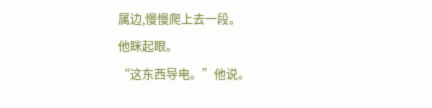属边,慢慢爬上去一段。
他眯起眼。
“这东西导电。”他说。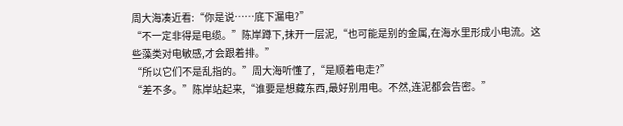周大海凑近看:“你是说……底下漏电?”
“不一定非得是电缆。”陈岸蹲下,抹开一层泥,“也可能是别的金属,在海水里形成小电流。这些藻类对电敏感,才会跟着排。”
“所以它们不是乱指的。”周大海听懂了,“是顺着电走?”
“差不多。”陈岸站起来,“谁要是想藏东西,最好别用电。不然,连泥都会告密。”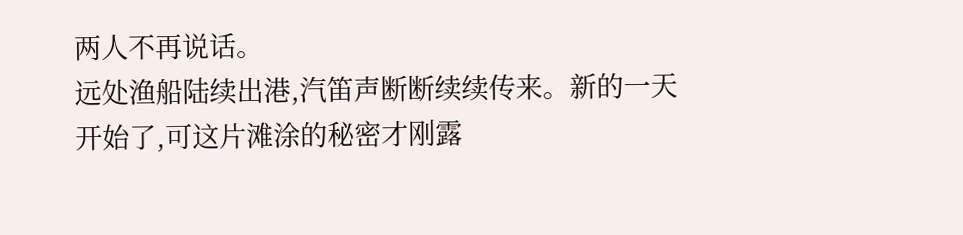两人不再说话。
远处渔船陆续出港,汽笛声断断续续传来。新的一天开始了,可这片滩涂的秘密才刚露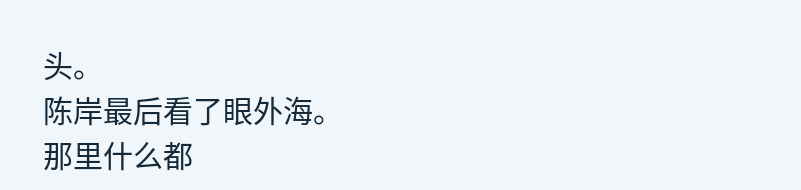头。
陈岸最后看了眼外海。
那里什么都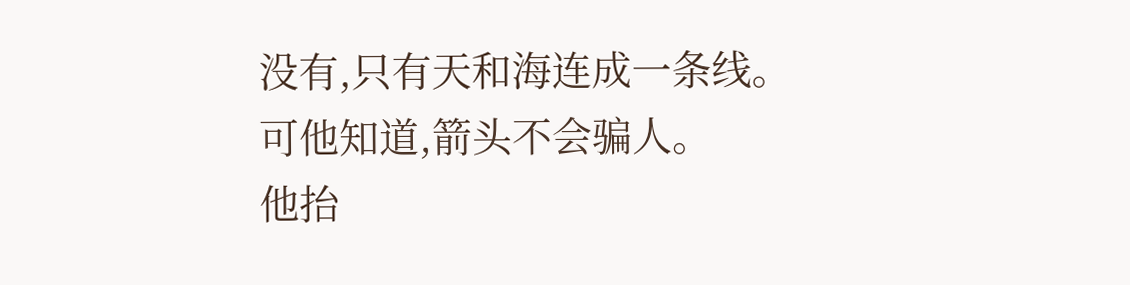没有,只有天和海连成一条线。
可他知道,箭头不会骗人。
他抬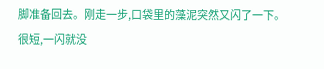脚准备回去。刚走一步,口袋里的藻泥突然又闪了一下。
很短,一闪就没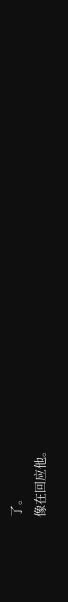了。
像在回应他。